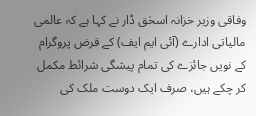وفاقی وزیر خزانہ اسحٰق ڈار نے کہا ہے کہ عالمی مالیاتی ادارے (آئی ایم ایف) کے قرض پروگرام کے نویں جائزے کی تمام پیشگی شرائط مکمل کر چکے ہیں، صرف ایک دوست ملک کی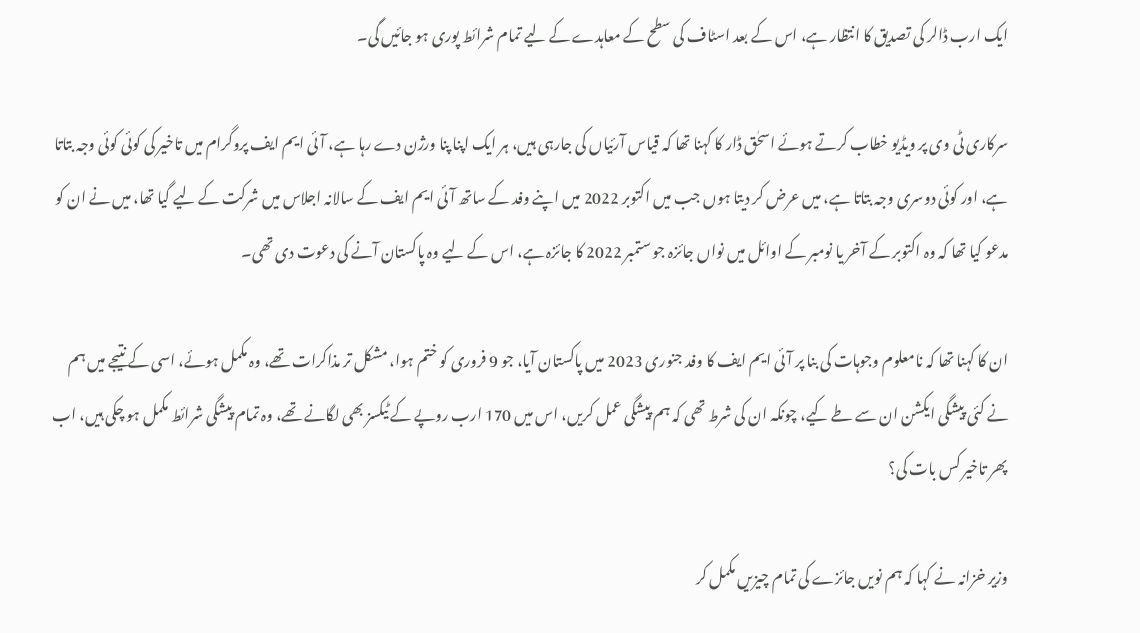ایک ارب ڈالر کی تصدیق کا انتظار ہے، اس کے بعد اسٹاف کی سطح کے معاہدے کے لیے تمام شرائط پوری ہو جائیں گی۔

سرکاری ٹی وی پر ویڈیو خطاب کرتے ہوئے اسحٰق ڈار کا کہنا تھا کہ قیاس آرئیاں کی جارہی ہیں، ہر ایک اپنا پنا ورژن دے رہا ہے، آئی ایم ایف پروگرام میں تاخیر کی کوئی کوئی وجہ بتاتا ہے، اور کوئی دوسری وجہ بتاتا ہے، میں عرض کر دیتا ہوں جب میں اکتوبر 2022 میں اپنے وفد کے ساتھ آئی ایم ایف کے سالانہ اجلاس میں شرکت کے لیے گیا تھا، میں نے ان کو مدعو کیا تھا کہ وہ اکتوبر کے آخر یا نومبر کے اوائل میں نواں جائزہ جو ستمبر 2022 کا جائزہ ہے، اس کے لیے وہ پاکستان آنے کی دعوت دی تھی۔

ان کا کہنا تھا کہ نامعلوم وجوہات کی بنا پر آئی ایم ایف کا وفد جنوری 2023 میں پاکستان آیا، جو 9 فروری کو ختم ہوا، مشکل تر مذاکرات تھے، وہ مکمل ہوئے، اسی کے نتیجے میں ہم نے کئی پیشگی ایکشن ان سے طے کیے، چونکہ ان کی شرط تھی کہ ہم پیشگی عمل کریں، اس میں 170 ارب روپے کے ٹیکسز بھی لگانے تھے، وہ تمام پیشگی شرائط مکمل ہو چکی ہیں، اب پھر تاخیر کس بات کی؟

وزیر خزانہ نے کہا کہ ہم نویں جائزے کی تمام چیزیں مکمل کر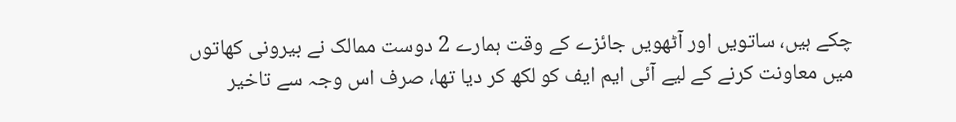چکے ہیں، ساتویں اور آٹھویں جائزے کے وقت ہمارے 2 دوست ممالک نے بیرونی کھاتوں میں معاونت کرنے کے لیے آئی ایم ایف کو لکھ کر دیا تھا، صرف اس وجہ سے تاخیر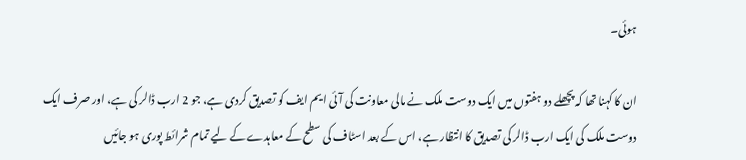ہوئی۔

ان کا کہنا تھا کہ پچھلے دو ہفتوں میں ایک دوست ملک نے مالی معاونت کی آئی ایم ایف کو تصدیق کردی ہے، جو 2 ارب ڈالر کی ہے، اور صرف ایک دوست ملک کی ایک ارب ڈالر کی تصدیق کا انتظار ہے، اس کے بعد اسٹاف کی سطح کے معاہدے کے لیے تمام شرائط پوری ہو جائیں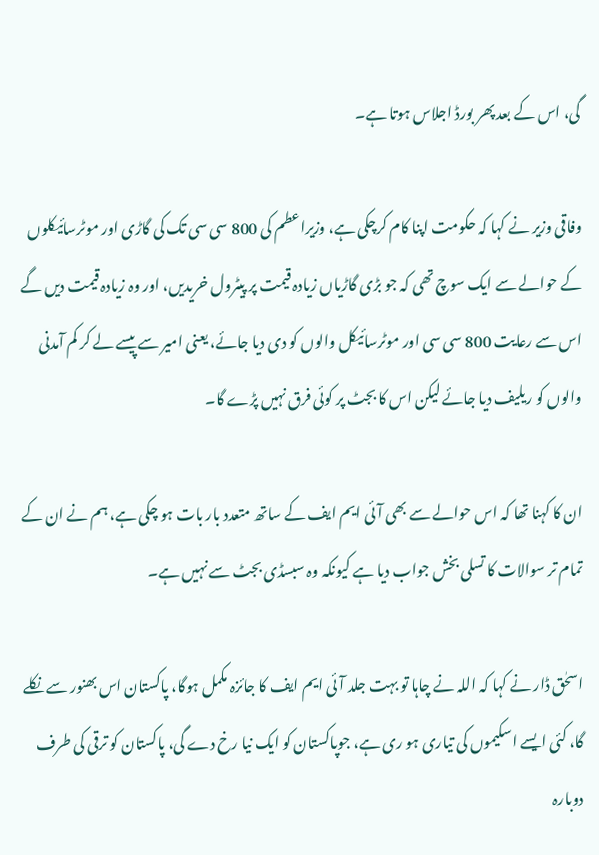گی، اس کے بعد پھر بورڈ اجلاس ہوتا ہے۔

وفاقی وزیر نے کہا کہ حکومت اپنا کام کرچکی ہے، وزیراعطم کی 800 سی سی تک کی گاڑی اور موٹرسائیکلوں کے حوالے سے ایک سوچ تھی کہ جو بڑی گاڑیاں زیادہ قیمت پر پیٹرول خریدیں، اور وہ زیادہ قیمت دیں گے اس سے رعایت 800 سی سی اور موٹرسائیکل والوں کو دی دیا جائے، یعنی امیر سے پیسے لے کر کم آمدنی والوں کو ریلیف دیا جائے لیکن اس کا بجٹ پر کوئی فرق نہیں پڑے گا۔

ان کا کہنا تھا کہ اس حوالے سے بھی آئی ایم ایف کے ساتھ متعدد بار بات ہو چکی ہے، ہم نے ان کے تمام تر سوالات کا تسلی بخش جواب دیا ہے کیونکہ وہ سبسڈی بجٹ سے نہیں ہے۔

اسحٰق ڈار نے کہا کہ اللہ نے چاہا تو بہت جلد آئی ایم ایف کا جائزہ مکمل ہوگا، پاکستان اس بھنور سے نکلے گا، کئی ایسے اسکیموں کی تیاری ہو ری ہے، جوپاکستان کو ایک نیا رخ دے گی، پاکستان کو ترقی کی طرف دوبارہ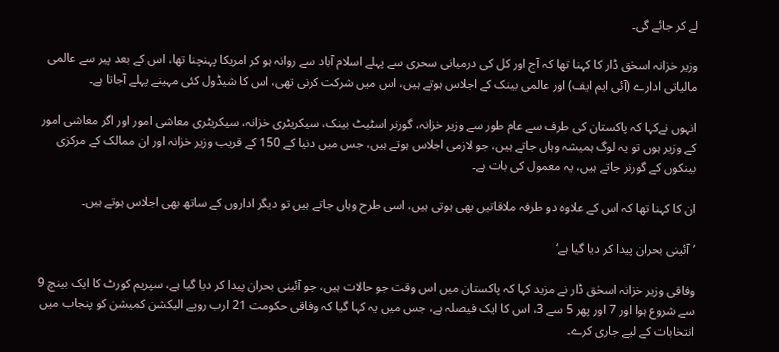لے کر جائے گی۔

وزیر خزانہ اسحٰق ڈار کا کہنا تھا کہ آج اور کل کی درمیانی سحری سے پہلے اسلام آباد سے روانہ ہو کر امریکا پہنچنا تھا، اس کے بعد پیر سے عالمی مالیاتی ادارے (آئی ایم ایف) اور عالمی بینک کے اجلاس ہوتے ہیں، اس میں شرکت کرنی تھی، اس کا شیڈول کئی مہینے پہلے آجاتا ہے۔

انہوں نےکہا کہ پاکستان کی طرف سے عام طور سے وزیر خزانہ، گورنر اسٹیٹ بینک، سیکریٹری خزانہ، سیکریٹری معاشی امور اور اگر معاشی امور کے وزیر ہوں تو یہ لوگ ہمیشہ وہاں جاتے ہیں، جو لازمی اجلاس ہوتے ہیں، جس میں دنیا کے 150 کے قریب وزیر خزانہ اور ان ممالک کے مرکزی بینکوں کے گورنر جاتے ہیں، یہ معمول کی بات ہے۔

ان کا کہنا تھا کہ اس کے علاوہ دو طرفہ ملاقاتیں بھی ہوتی ہیں، اسی طرح وہاں جاتے ہیں تو دیگر اداروں کے ساتھ بھی اجلاس ہوتے ہیں۔

’آئینی بحران پیدا کر دیا گیا ہے‘

وفاقی وزیر خزانہ اسحٰق ڈار نے مزید کہا کہ پاکستان میں اس وقت جو حالات ہیں، جو آئینی بحران پیدا کر دیا گیا ہے، سپریم کورٹ کا ایک بینچ 9 سے شروع ہوا اور 7 اور پھر 5 سے 3، اس کا ایک فیصلہ ہے، جس میں یہ کہا گیا کہ وفاقی حکومت 21 ارب روپے الیکشن کمیشن کو پنجاب میں انتخابات کے لیے جاری کرے۔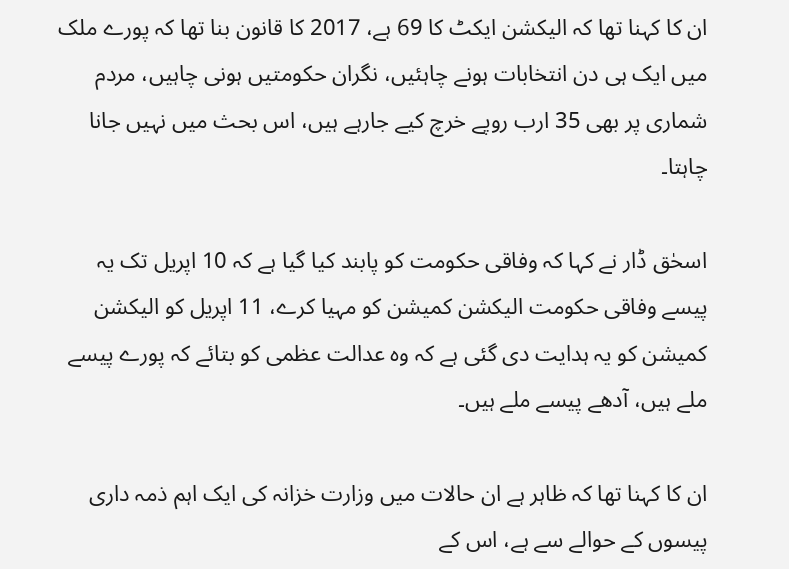ان کا کہنا تھا کہ الیکشن ایکٹ کا 69 ہے، 2017 کا قانون بنا تھا کہ پورے ملک میں ایک ہی دن انتخابات ہونے چاہئیں، نگران حکومتیں ہونی چاہیں، مردم شماری پر بھی 35 ارب روپے خرچ کیے جارہے ہیں، اس بحث میں نہیں جانا چاہتا۔

اسحٰق ڈار نے کہا کہ وفاقی حکومت کو پابند کیا گیا ہے کہ 10 اپریل تک یہ پیسے وفاقی حکومت الیکشن کمیشن کو مہیا کرے، 11 اپریل کو الیکشن کمیشن کو یہ ہدایت دی گئی ہے کہ وہ عدالت عظمی کو بتائے کہ پورے پیسے ملے ہیں، آدھے پیسے ملے ہیں۔

ان کا کہنا تھا کہ ظاہر ہے ان حالات میں وزارت خزانہ کی ایک اہم ذمہ داری پیسوں کے حوالے سے ہے، اس کے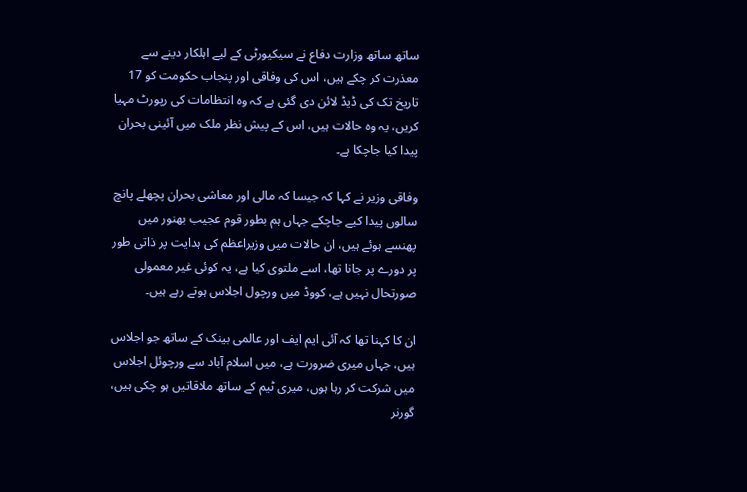ساتھ ساتھ وزارت دفاع نے سیکیورٹی کے لیے اہلکار دینے سے معذرت کر چکے ہیں، اس کی وفاقی اور پنجاب حکومت کو 17 تاریخ تک کی ڈیڈ لائن دی گئی ہے کہ وہ انتظامات کی رپورٹ مہیا کریں، یہ وہ حالات ہیں، اس کے پیش نظر ملک میں آئینی بحران پیدا کیا جاچکا ہے۔

وفاقی وزیر نے کہا کہ جیسا کہ مالی اور معاشی بحران پچھلے پانچ سالوں پیدا کیے جاچکے جہاں ہم بطور قوم عجیب بھنور میں پھنسے ہوئے ہیں، ان حالات میں وزیراعظم کی ہدایت پر ذاتی طور پر دورے پر جانا تھا، اسے ملتوی کیا ہے، یہ کوئی غیر معمولی صورتحال نہیں ہے، کووڈ میں ورچول اجلاس ہوتے رہے ہیں۔

ان کا کہنا تھا کہ آئی ایم ایف اور عالمی بینک کے ساتھ جو اجلاس ہیں، جہاں میری ضرورت ہے، میں اسلام آباد سے ورچوئل اجلاس میں شرکت کر رہا ہوں، میری ٹیم کے ساتھ ملاقاتیں ہو چکی ہیں، گورنر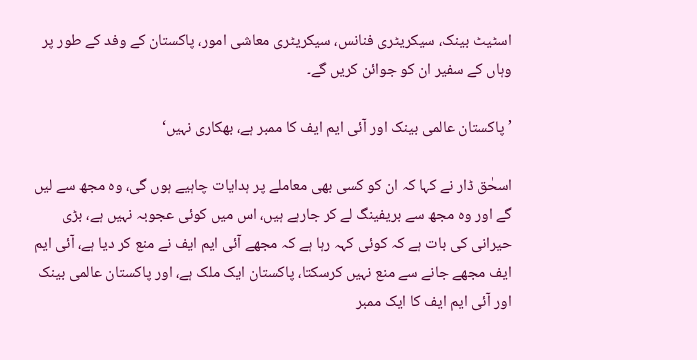اسٹیٹ بینک، سیکریٹری فنانس، سیکریٹری معاشی امور، پاکستان کے وفد کے طور پر وہاں کے سفیر ان کو جوائن کریں گے۔

’پاکستان عالمی بینک اور آئی ایم ایف کا ممبر ہے، بھکاری نہیں‘

اسحٰق ڈار نے کہا کہ ان کو کسی بھی معاملے پر ہدایات چاہیے ہوں گی، وہ مجھ سے لیں گے اور وہ مجھ سے بریفینگ لے کر جارہے ہیں، اس میں کوئی عجوبہ نہیں ہے، بڑی حیرانی کی بات ہے کہ کوئی کہہ رہا ہے کہ مجھے آئی ایم ایف نے منع کر دیا ہے، آئی ایم ایف مجھے جانے سے منع نہیں کرسکتا، پاکستان ایک ملک ہے، اور پاکستان عالمی بینک اور آئی ایم ایف کا ایک ممبر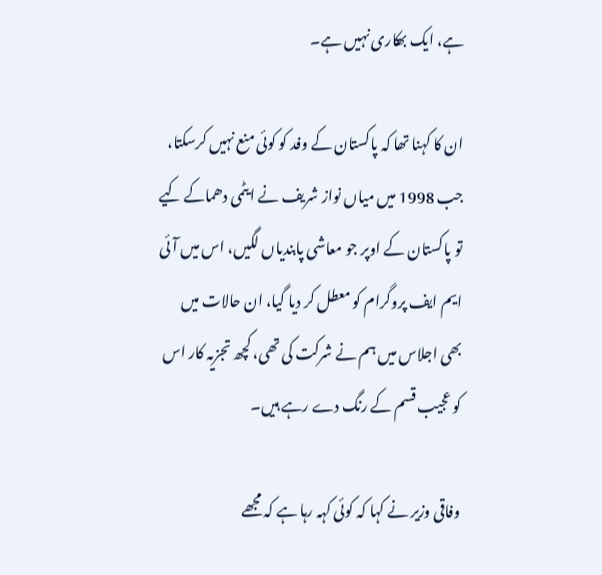ہے، ایک بھکاری نہیں ہے۔

ان کا کہنا تھا کہ پاکستان کے وفد کو کوئی منع نہیں کرسکتا، جب 1998 میں میاں نواز شریف نے ایٹمی دھماکے کیے تو پاکستان کے اوپر جو معاشی پابندیاں لگیں، اس میں آئی ایم ایف پروگرام کو معطل کر دیا گیا، ان حالات میں بھی اجلاس میں ہم نے شرکت کی تھی، کچھ تجزیہ کار اس کو عجیب قسم کے رنگ دے رہے ہیں۔

وفاقی وزیر نے کہا کہ کوئی کہہ رہا ہے کہ مجھے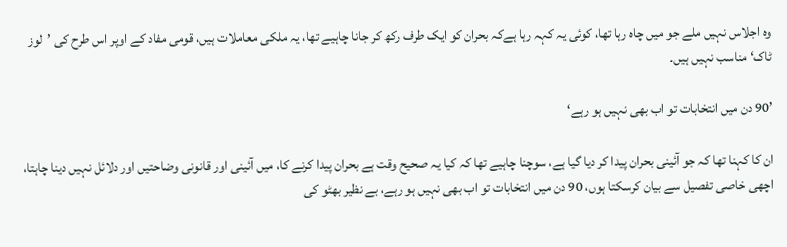وہ اجلاس نہیں ملے جو میں چاہ رہا تھا، کوئی یہ کہہ رہا ہےکہ بحران کو ایک طرف رکھ کر جانا چاہیے تھا، یہ ملکی معاملات ہیں، قومی مفاد کے اوپر اس طرح کی ’لوز ٹاک‘ مناسب نہیں ہیں۔

’90 دن میں انتخابات تو اب بھی نہیں ہو رہے‘

ان کا کہنا تھا کہ جو آئینی بحران پیدا کر دیا گیا ہے، سوچنا چاہیے تھا کہ کیا یہ صحیح وقت ہے بحران پیدا کرنے کا، میں آئینی اور قانونی وضاحتیں اور دلائل نہیں دینا چاہتا، اچھی خاصی تفصیل سے بیان کرسکتا ہوں، 90 دن میں انتخابات تو اب بھی نہیں ہو رہے، بے نظیر بھٹو کی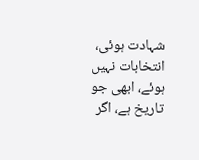شہادت ہوئی، انتخابات نہیں ہوئے، ابھی جو تاریخ ہے، اگر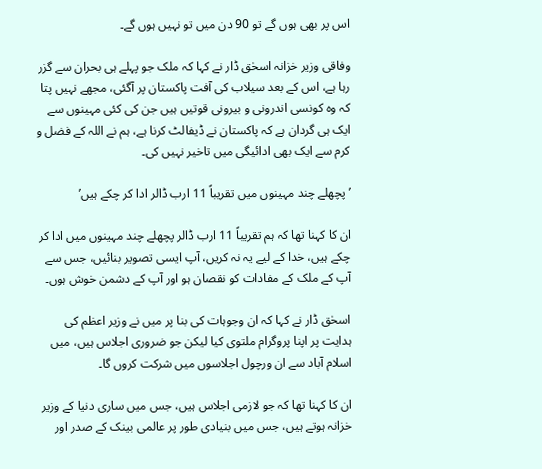اس پر بھی ہوں گے تو 90 دن میں تو نہیں ہوں گے۔

وفاقی وزیر خزانہ اسحٰق ڈار نے کہا کہ ملک جو پہلے ہی بحران سے گزر رہا ہے، اس کے بعد سیلاب کی آفت پاکستان پر آگئی، مجھے نہیں پتا کہ وہ کونسی اندرونی و بیرونی قوتیں ہیں جن کی کئی مہینوں سے ایک ہی گردان ہے کہ پاکستان نے ڈیفالٹ کرنا ہے، ہم نے اللہ کے فضل و کرم سے ایک بھی ادائیگی میں تاخیر نہیں کی۔

’ پچھلے چند مہینوں میں تقریباً 11 ارب ڈالر ادا کر چکے ہیں’

ان کا کہنا تھا کہ ہم تقریباً 11 ارب ڈالر پچھلے چند مہینوں میں ادا کر چکے ہیں، خدا کے لیے یہ نہ کریں، آپ ایسی تصویر بنائیں، جس سے آپ کے ملک کے مفادات کو نقصان ہو اور آپ کے دشمن خوش ہوں۔

اسحٰق ڈار نے کہا کہ ان وجوہات کی بنا پر میں نے وزیر اعظم کی ہدایت پر اپنا پروگرام ملتوی کیا لیکن جو ضروری اجلاس ہیں، میں اسلام آباد سے ان ورچول اجلاسوں میں شرکت کروں گا۔

ان کا کہنا تھا کہ جو لازمی اجلاس ہیں، جس میں ساری دنیا کے وزیر خزانہ ہوتے ہیں، جس میں بنیادی طور پر عالمی بینک کے صدر اور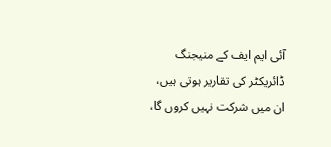آئی ایم ایف کے منیجنگ ڈائریکٹر کی تقاریر ہوتی ہیں، ان میں شرکت نہیں کروں گا،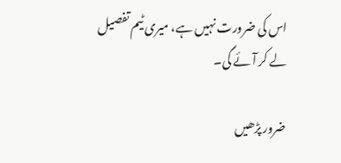اس کی ضرورت نہیں ہے، میری ٹیم تفصیل لے کر آئے گی۔

ضرور پڑھیں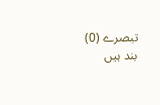تبصرے (0) بند ہیں